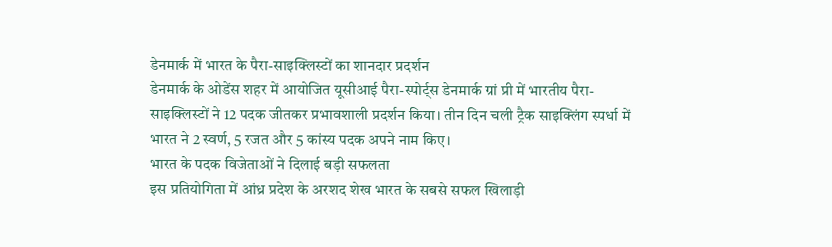डेनमार्क में भारत के पैरा-साइक्लिस्टों का शानदार प्रदर्शन
डेनमार्क के ओडेंस शहर में आयोजित यूसीआई पैरा-स्पोर्ट्स डेनमार्क ग्रां प्री में भारतीय पैरा-साइक्लिस्टों ने 12 पदक जीतकर प्रभावशाली प्रदर्शन किया। तीन दिन चली ट्रैक साइक्लिंग स्पर्धा में भारत ने 2 स्वर्ण, 5 रजत और 5 कांस्य पदक अपने नाम किए।
भारत के पदक विजेताओं ने दिलाई बड़ी सफलता
इस प्रतियोगिता में आंध्र प्रदेश के अरशद शेख भारत के सबसे सफल खिलाड़ी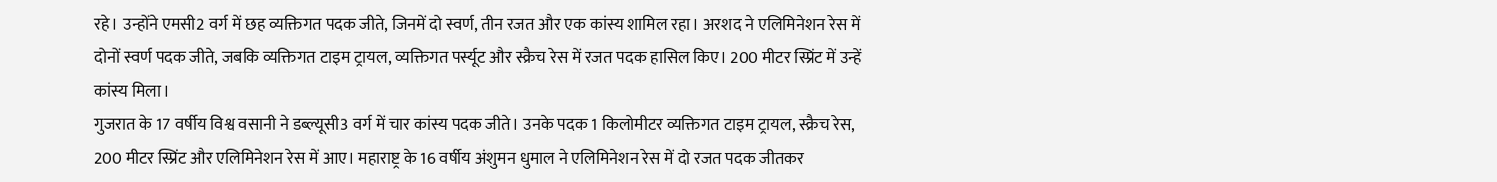रहे। उन्होंने एमसी2 वर्ग में छह व्यक्तिगत पदक जीते, जिनमें दो स्वर्ण, तीन रजत और एक कांस्य शामिल रहा। अरशद ने एलिमिनेशन रेस में दोनों स्वर्ण पदक जीते, जबकि व्यक्तिगत टाइम ट्रायल, व्यक्तिगत पर्स्यूट और स्क्रैच रेस में रजत पदक हासिल किए। 200 मीटर स्प्रिंट में उन्हें कांस्य मिला।
गुजरात के 17 वर्षीय विश्व वसानी ने डब्ल्यूसी3 वर्ग में चार कांस्य पदक जीते। उनके पदक 1 किलोमीटर व्यक्तिगत टाइम ट्रायल, स्क्रैच रेस, 200 मीटर स्प्रिंट और एलिमिनेशन रेस में आए। महाराष्ट्र के 16 वर्षीय अंशुमन धुमाल ने एलिमिनेशन रेस में दो रजत पदक जीतकर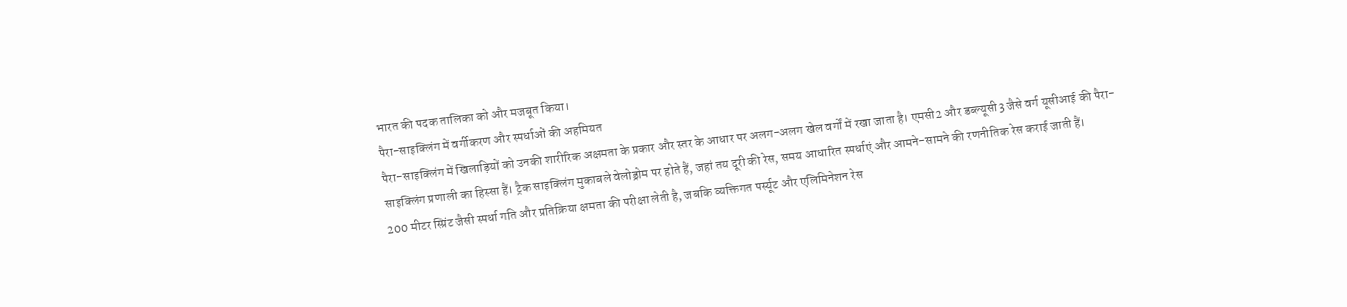भारत की पदक तालिका को और मजबूत किया।
पैरा-साइक्लिंग में वर्गीकरण और स्पर्धाओं की अहमियत
पैरा-साइक्लिंग में खिलाड़ियों को उनकी शारीरिक अक्षमता के प्रकार और स्तर के आधार पर अलग-अलग खेल वर्गों में रखा जाता है। एमसी2 और डब्ल्यूसी3 जैसे वर्ग यूसीआई की पैरा-साइक्लिंग प्रणाली का हिस्सा हैं। ट्रैक साइक्लिंग मुकाबले वेलोड्रोम पर होते हैं, जहां तय दूरी की रेस, समय आधारित स्पर्धाएं और आमने-सामने की रणनीतिक रेस कराई जाती हैं।
200 मीटर स्प्रिंट जैसी स्पर्धा गति और प्रतिक्रिया क्षमता की परीक्षा लेती है, जबकि व्यक्तिगत पर्स्यूट और एलिमिनेशन रेस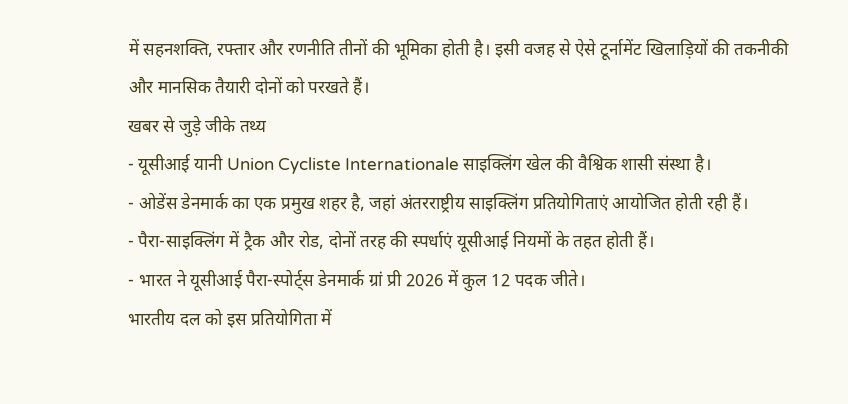में सहनशक्ति, रफ्तार और रणनीति तीनों की भूमिका होती है। इसी वजह से ऐसे टूर्नामेंट खिलाड़ियों की तकनीकी और मानसिक तैयारी दोनों को परखते हैं।
खबर से जुड़े जीके तथ्य
- यूसीआई यानी Union Cycliste Internationale साइक्लिंग खेल की वैश्विक शासी संस्था है।
- ओडेंस डेनमार्क का एक प्रमुख शहर है, जहां अंतरराष्ट्रीय साइक्लिंग प्रतियोगिताएं आयोजित होती रही हैं।
- पैरा-साइक्लिंग में ट्रैक और रोड, दोनों तरह की स्पर्धाएं यूसीआई नियमों के तहत होती हैं।
- भारत ने यूसीआई पैरा-स्पोर्ट्स डेनमार्क ग्रां प्री 2026 में कुल 12 पदक जीते।
भारतीय दल को इस प्रतियोगिता में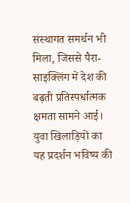संस्थागत समर्थन भी मिला, जिससे पैरा-साइक्लिंग में देश की बढ़ती प्रतिस्पर्धात्मक क्षमता सामने आई। युवा खिलाड़ियों का यह प्रदर्शन भविष्य की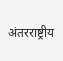अंतरराष्ट्रीय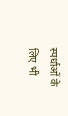स्पर्धाओं के लिए भी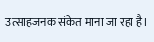उत्साहजनक संकेत माना जा रहा है।